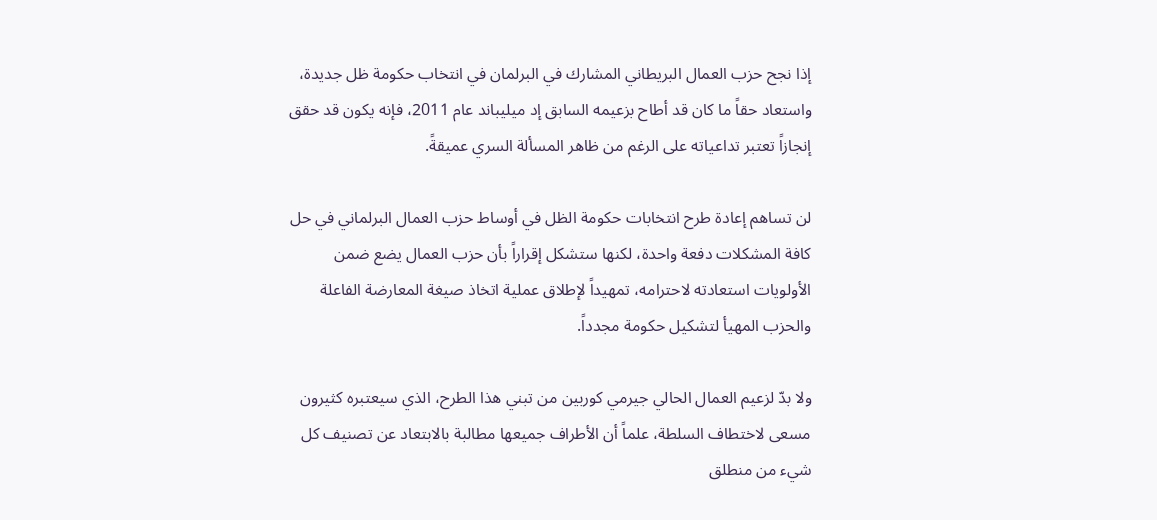إذا نجح حزب العمال البريطاني المشارك في البرلمان في انتخاب حكومة ظل جديدة، واستعاد حقاً ما كان قد أطاح بزعيمه السابق إد ميليباند عام 2011، فإنه يكون قد حقق إنجازاً تعتبر تداعياته على الرغم من ظاهر المسألة السري عميقةً.

لن تساهم إعادة طرح انتخابات حكومة الظل في أوساط حزب العمال البرلماني في حل كافة المشكلات دفعة واحدة، لكنها ستشكل إقراراً بأن حزب العمال يضع ضمن الأولويات استعادته لاحترامه، تمهيداً لإطلاق عملية اتخاذ صيغة المعارضة الفاعلة والحزب المهيأ لتشكيل حكومة مجدداً.

ولا بدّ لزعيم العمال الحالي جيرمي كوربين من تبني هذا الطرح، الذي سيعتبره كثيرون مسعى لاختطاف السلطة، علماً أن الأطراف جميعها مطالبة بالابتعاد عن تصنيف كل شيء من منطلق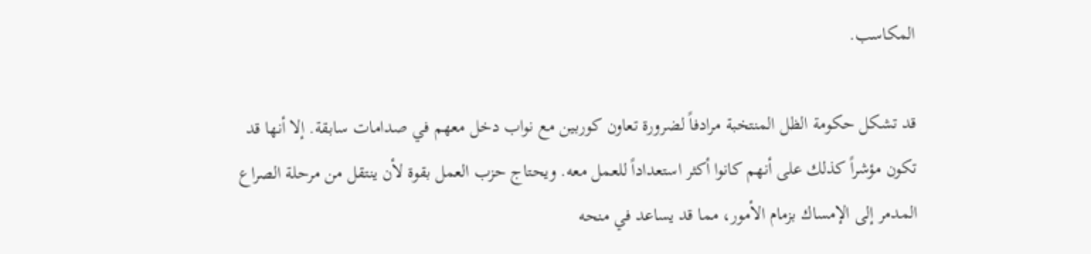المكاسب.

قد تشكل حكومة الظل المنتخبة مرادفاً لضرورة تعاون كوربين مع نواب دخل معهم في صدامات سابقة. إلا أنها قد تكون مؤشراً كذلك على أنهم كانوا أكثر استعداداً للعمل معه. ويحتاج حزب العمل بقوة لأن ينتقل من مرحلة الصراع المدمر إلى الإمساك بزمام الأمور، مما قد يساعد في منحه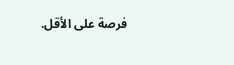فرصة على الأقل.